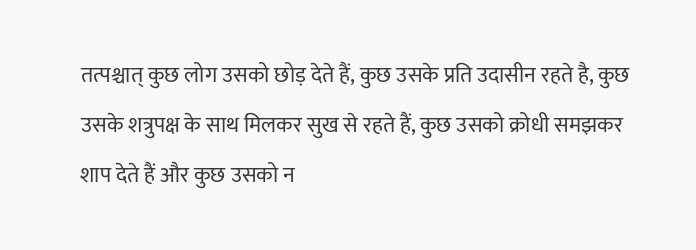तत्पश्चात् कुछ लोग उसको छोड़ देते हैं, कुछ उसके प्रति उदासीन रहते है, कुछ उसके शत्रुपक्ष के साथ मिलकर सुख से रहते हैं, कुछ उसको क्रोधी समझकर शाप देते हैं और कुछ उसको न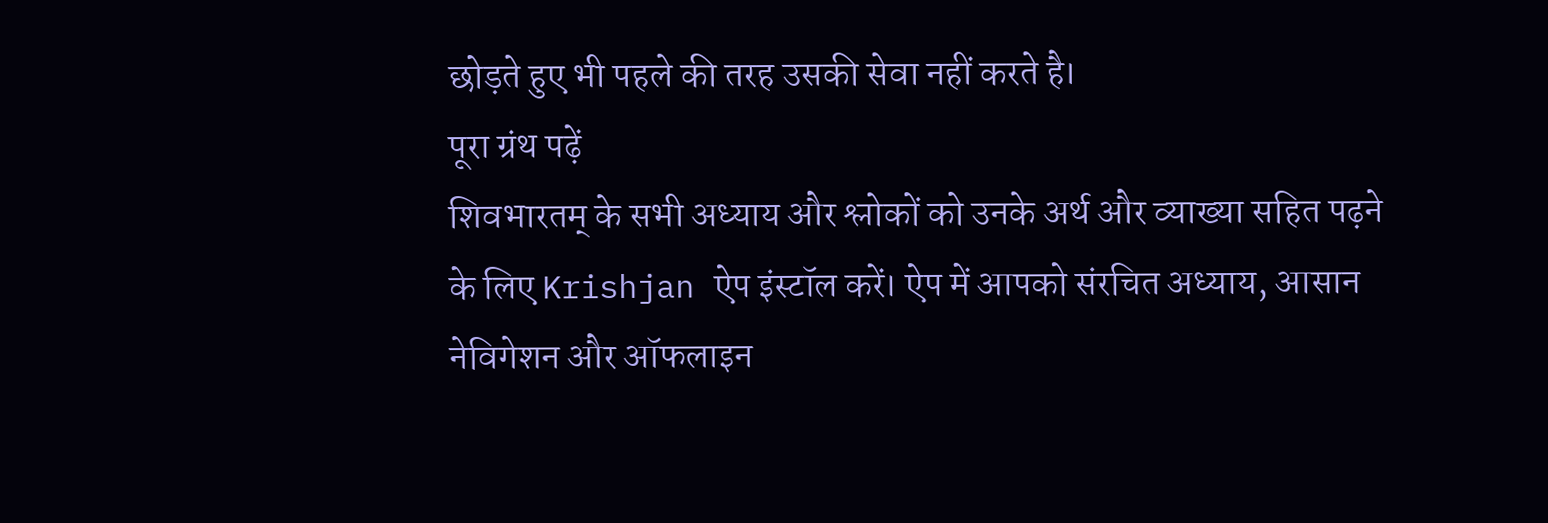छोड़ते हुए भी पहले की तरह उसकी सेवा नहीं करते है।
पूरा ग्रंथ पढ़ें
शिवभारतम् के सभी अध्याय और श्लोकों को उनके अर्थ और व्याख्या सहित पढ़ने के लिए Krishjan ऐप इंस्टॉल करें। ऐप में आपको संरचित अध्याय, आसान नेविगेशन और ऑफलाइन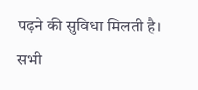पढ़ने की सुविधा मिलती है।
सभी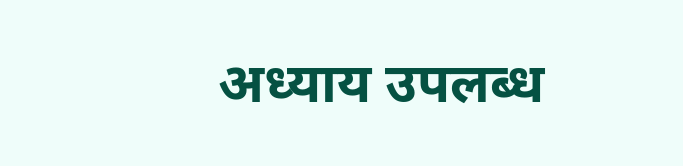अध्याय उपलब्ध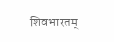शिवभारतम्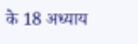के 18 अध्याय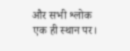और सभी श्लोक एक ही स्थान पर।